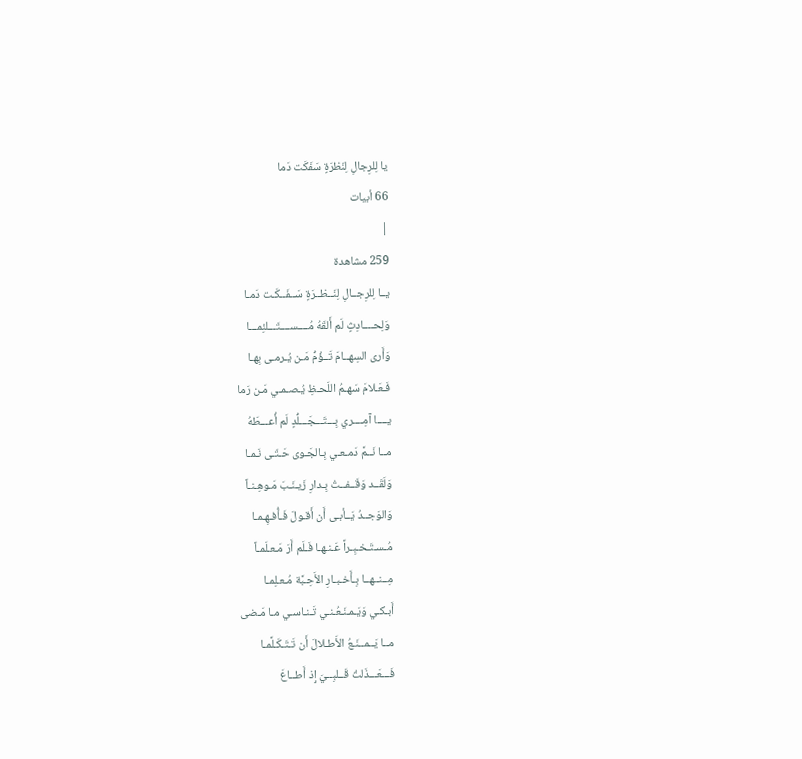يا لِلرِجالِ لِنَظرَةٍ سَفَكَت دَما
66 أبيات
|
259 مشاهدة
يــا لِلرِجــالِ لِنَــظــرَةٍ سَــفَــكَـت دَمـا
وَلِحــــادِثٍ لَم أَلقَهُ مُــــســــتَـــلئِمـــا
وَأَرى السِهــامَ تَــؤُمُّ مَـن يُـرمـى بِهـا
فَـعَـلامَ سَهـمُ اللَحـظِ يُـصـمـي مَـن رَما
يــــا آمِــــري بِـــتَـــجَـــلُّدٍ لَم أُعـــطَهُ
مــا نَــمَّ دَمـعـي بِـالجَـوى حَـتّـى نَـمـا
وَلَقَــد وَقَــفــتُ بِـدارِ زَيـنَـبَ مَـوهِـنـاً
وَالوَجــدُ يَــأبـى أَن أَقـولَ فَـأُفـهِـمـا
مُـسـتَـخـبِـراً عَـنـهـا فَـلَم أَرَ مَـعـلَمـاً
مِــنــهــا بِـأَخـبـارِ الأَحِـبَّة مُـعـلِمـا
أَبـكـي وَيَـمـنَـعُـنـي تَـنـاسـي مـا مَـضى
مــا يَــمــنَـعُ الأَطـلالَ أَن تَـتَـكَـلَّمـا
فَـــعَـــذَلتُ قَــلبِــيَ إِذ أَطــاعَ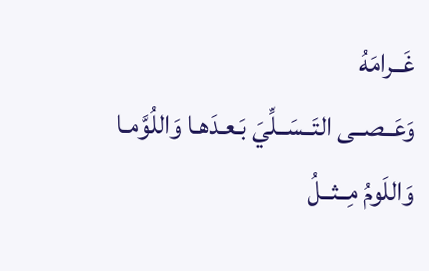غَــرامَهُ
وَعَــصــى التَــسَــلِّيَ بَـعـدَهـا وَاللُوَّمـا
وَاللَومُ مِــثــلُ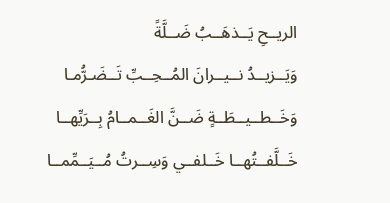الريــحِ يَــذهَــبُ ضَــلَّةً
وَيَــزيــدُ نــيــرانَ المُــحِــبِّ تَــضَـرُّمـا
وَخَــطــيــطَــةٍ ضَــنَّ الغَــمــامُ بِــرَيِّهــا
خَــلَّفــتُهــا خَــلفــي وَسِــرتُ مُــيَــمِّمــا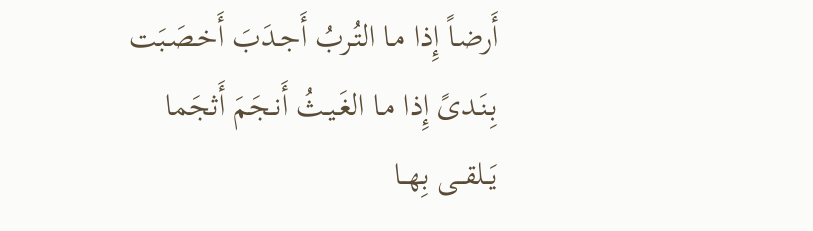أَرضـاً إِذا مـا التُـربُ أَجـدَبَ أَخـصَـبَت
بِـنَـدىً إِذا مـا الغَـيـثُ أَنـجَمَ أَثجَما
يَــلقــى بِهــا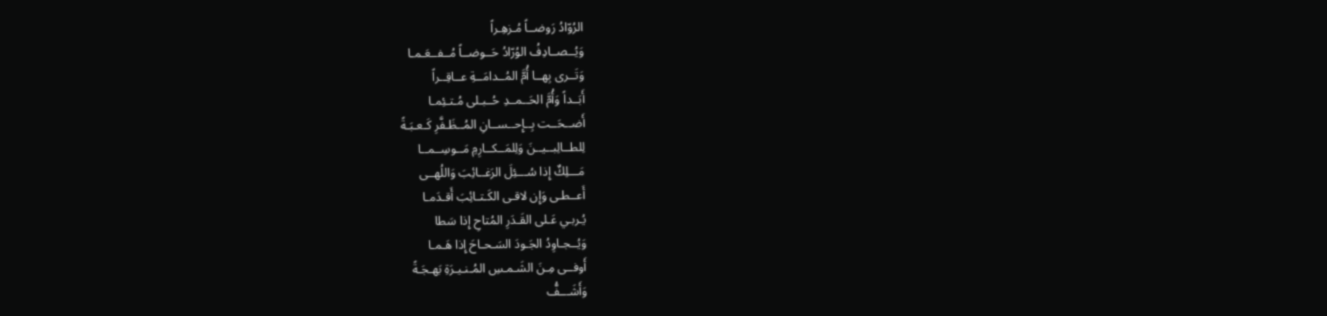الرُوّادُ رَوضــاً مُـزهِـراً
وَيُــصــادِفُ الوُرّادُ حَــوضــاً مُــفــعَـمـا
وَتَــرى بِهــا أُمَّ المُــدامَــةِ عــاقِــراً
أَبَــداً وَأُمَّ الحَــمــدِ حُــبـلى مُـتـئِمـا
أَضــحَــت بِــإِحــســانِ المُــظَـفَّرِ كَـعـبَـةً
لِلطــالِبــيــنَ وَلِلمَــكــارِمِ مَــوسِــمــا
مَـــلِكٌ إِذا سُـــئِلَ الرَغــائِبَ وَاللُهــى
أَعــطـى وَإِن لاقـى الكَـتـائِبَ أَقـدَمـا
يُـربـي عَـلى القَـدَرِ المُتاحِ إِذا سَطا
وَيُــجـاوِدُ الجَـودَ السَـحـاحَ إِذا هَـمـا
أَوفــى مِـنَ الشَـمـسِ المُـنـيـرَةِ بَهـجَـةً
وَأَشَـــفُّ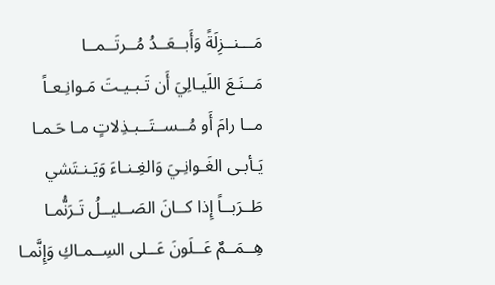مَـــنــزِلَةً وَأَبــعَــدُ مُــرتَــمــا
مَــنَـعَ اللَيـالِيَ أَن تَـبـيـتَ مَـوانِـعـاً
مــا رامَ أَو مُــســتَــبـذِلاتٍ مـا حَـمـا
يَـأبـى الغَـوانِـيَ وَالغِـنـاءَ وَيَـنـتَشي
طَــرَبــاً إِذا كــانَ الصَــليــلُ تَـرَنُّمـا
هِــمَــمٌ عَــلَونَ عَــلى السِــمـاكِ وَإِنَّمـا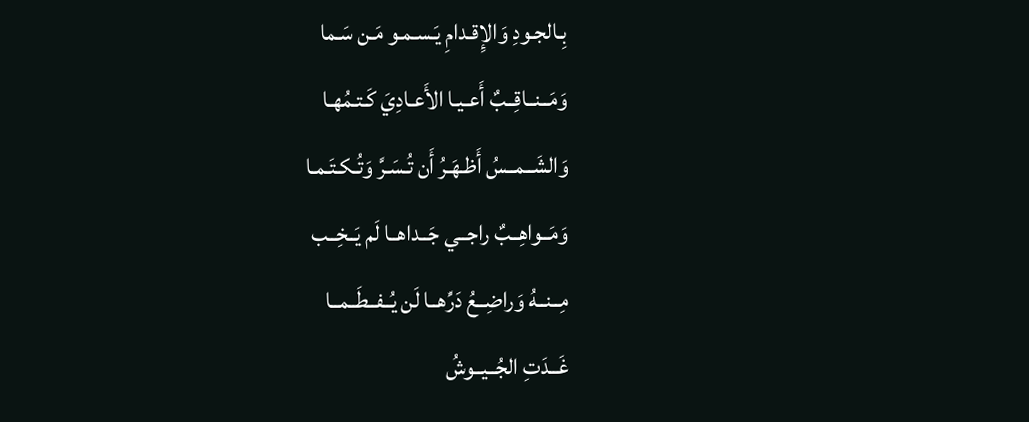بِـالجـودِ وَالإِقـدامِ يَـسـمـو مَـن سَـما
وَمَــنــاقِــبٌ أَعـيـا الأَعـادِيَ كَـتـمُهـا
وَالشَــمــسُ أَظـهَـرُ أَن تُـسَـرَّ وَتُـكـتَـمـا
وَمَــواهِــبٌ راجــي جَــداهــا لَم يَــخِــب
مِــنــهُ وَراضِــعُ دَرِّهــا لَن يُــفــطَــمــا
غَــدَتِ الجُــيــوشُ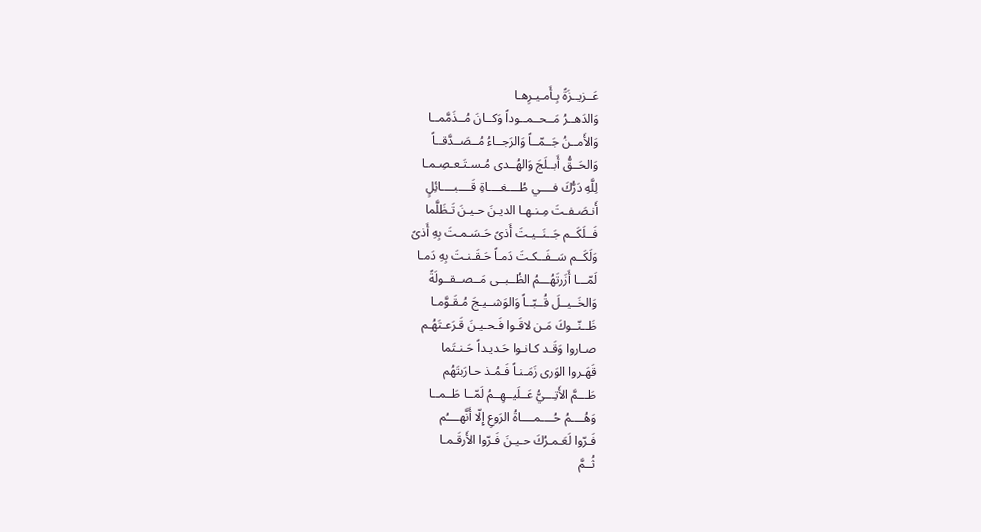عَــزيــزَةً بِـأَمـيـرِهـا
وَالدَهــرُ مَــحــمــوداً وَكــانَ مُــذَمَّمــا
وَالأَمــنُ جَــمّــاً وَالرَجــاءُ مُــصَــدَّقــاً
وَالحَــقُّ أَبــلَجَ وَالهُــدى مُـسـتَـعـصِـمـا
لِلَّهِ دَرُّكَ فــــي طُــــغــــاةِ قَــــبــــائِلٍ
أَنـصَـفـتَ مِـنـهـا الديـنَ حـيـنَ تَـظَلَّما
فَــلَكَــم جَــنَــيـتَ أَذىً حَـسَـمـتَ بِهِ أَذىً
وَلَكَــم سَــفَــكـتَ دَمـاً حَـقَـنـتَ بِهِ دَمـا
لَمّـــا أَزَرتَهُـــمُ الظُــبــى مَــصــقــولَةً
وَالخَــيــلَ قُــبّــاً وَالوَشــيـجَ مُـقَـوَّمـا
ظَــنّــوكَ مَـن لاقَـوا فَـحـيـنَ قَـرَعـتَهُـم
صـاروا وَقَـد كـانـوا حَـديـداً حَـنـتَما
قَهَـروا الوَرى زَمَـنـاً فَـمُـذ حـارَبتَهُم
طَـــمَّ الأَتِـــيُّ عَــلَيــهِــمُ لَمّــا طَــمــا
وَهُــــمُ حُــــمــــاةُ الرَوعِ إِلّا أَنَّهــــُم
فَـرّوا لَعَـمـرُكَ حـيـنَ فَـرّوا الأَرقَـمـا
ثُــمَّ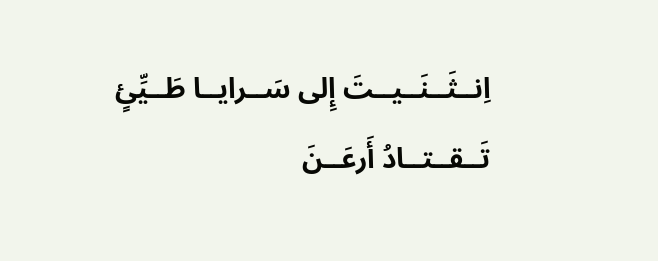اِنــثَــنَــيــتَ إِلى سَــرايــا طَــيِّئٍ
تَــقــتــادُ أَرعَــنَ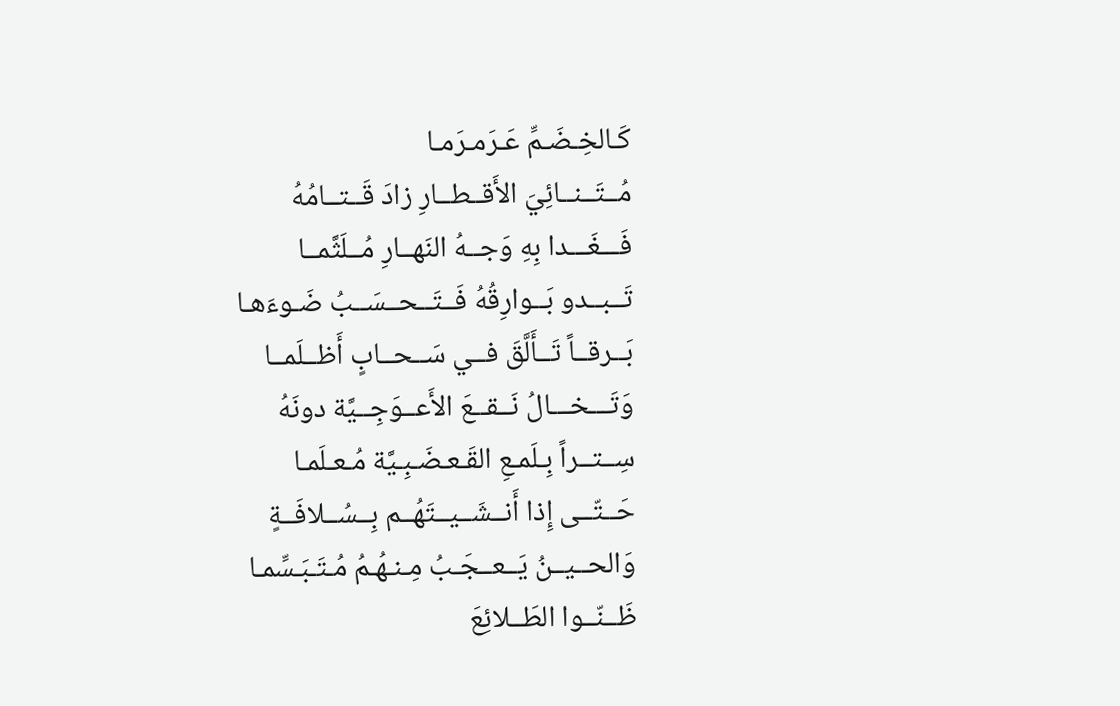كَـالخِـضَـمِّ عَـرَمـرَمـا
مُــتَــنــائِيَ الأَقــطــارِ زادَ قَــتــامُهُ
فَـــغَـــدا بِهِ وَجــهُ النَهــارِ مُــلَثَّمــا
تَــبــدو بَــوارِقُهُ فَــتَــحــسَــبُ ضَـوءَهـا
بَــرقــاً تَــأَلَّقَ فــي سَــحــابٍ أَظــلَمــا
وَتَـــخـــالُ نَــقــعَ الأَعــوَجِــيَّة دونَهُ
سِــتــراً بِـلَمـعِ القَـعـضَـبِـيَّة مُـعـلَمـا
حَــتّــى إِذا أَنــشَــيــتَهُــم بِــسُــلافَــةٍ
وَالحــيــنُ يَــعــجَـبُ مِـنـهُـمُ مُـتَـبَـسِّمـا
ظَــنّــوا الطَــلائِعَ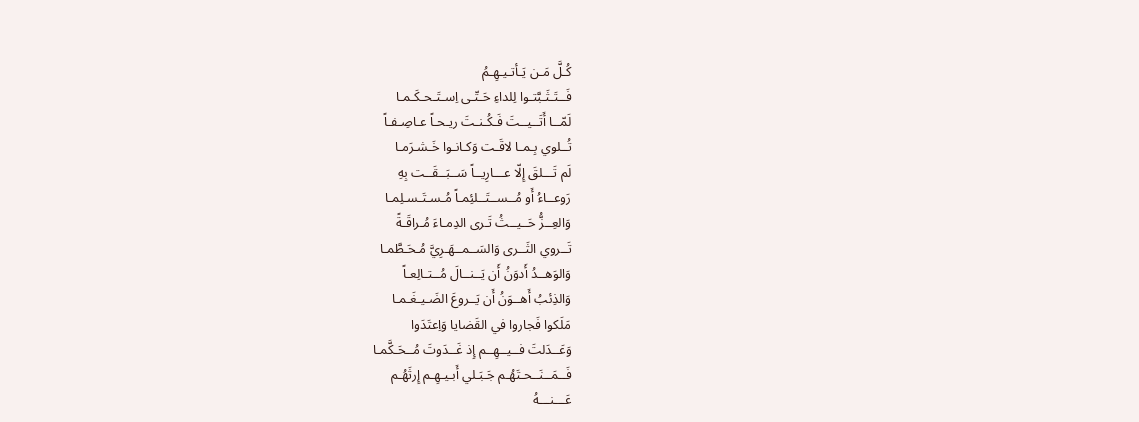كُـلَّ مَـن يَـأتـيـهِـمُ
فَــتَـثَـبَّتـوا لِلداءِ حَـتّـى اِسـتَـحـكَـمـا
لَمّــا أَتَــيــتَ فَـكُـنـتَ ريـحـاً عـاصِـفـاً
تُــلوي بِـمـا لاقَـت وَكـانـوا خَـشـرَمـا
لَم تَـــلقَ إِلّا عـــارِيــاً سَــبَــقَــت بِهِ
رَوعــاءُ أَو مُــســتَــلئِمـاً مُـسـتَـسـلِمـا
وَالعِــزُّ حَــيــثُ تَـرى الدِمـاءَ مُـراقَـةً
تَــروي الثَــرى وَالسَــمــهَـرِيَّ مُـحَـطَّمـا
وَالوَهــدُ أَدوَنُ أَن يَــنــالَ مُــتـالِعـاً
وَالذِئبُ أَهــوَنُ أَن يَــروعَ الضَـيـغَـمـا
مَلَكوا فَجاروا في القَضايا وَاِعتَدَوا
وَعَــدَلتَ فــيــهِــم إِذ غَــدَوتَ مُــحَـكَّمـا
فَــمَــنَــحـتَهُـم جَـبَـلي أَبـيـهِـم إِرثَهُـم
عَـــنـــهُ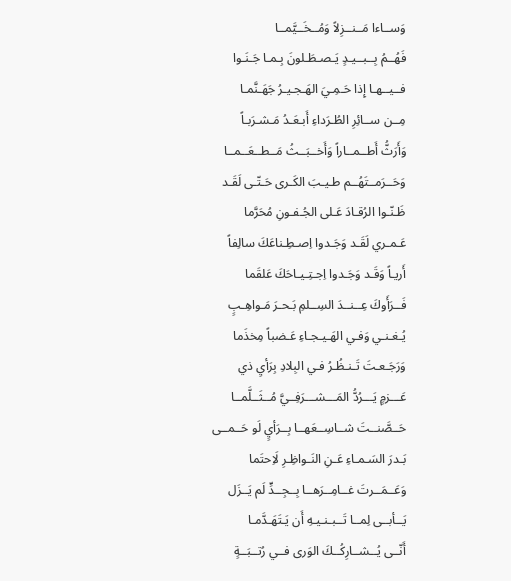وَســاءا مَــنــزِلاً وَمُــخَــيَّمــا
فَهُــمُ بِــبــيـدٍ يَـصـطَـلونَ بِـمـا جَـنَـوا
فــيــهـا إِذا حَـمِـيَ الهَـجـيـرُ جَهَـنَّمـا
مِــن ســائِرِ الطُـرَداءِ أَبـعَـدُ مَـشـرَبـاً
وَأَرَثُّ أَطــمــاراً وَأَخــبَــثُ مَــطــعَــمــا
وَحَــرَمــتَهُــم طـيـبَ الكَـرى حَـتّـى لَقَـد
ظَـنّـوا الرُقـادَ عَـلى الجُـفـونِ مُحَرَّما
عَـمـري لَقَـد وَجَـدوا اِصـطِـناعَكَ سالِفاً
أَريـاً وَقَـد وَجَـدوا اِجـتِـيـاحَكَ عَلقَما
فَــرَأَوكَ عِــنــدَ السِــلمِ بَـحـرَ مَـواهِـبٍ
يُـغـنـي وَفـي الهَـيـجـاءِ عَـضباً مِخذَما
وَرَجَـعـتَ تَـنـظُـرُ فـي البِلادِ بِرَأيِ ذي
عَـــزمٍ يَـــرُدُّ المَـــشـــرَفِــيَّ مُــثَــلَّمــا
حَــصَّنــتَ شــاسِــعَهــا بِــرَأيٍ لَو حَــمــى
بَـدرَ السَـمـاءِ عَـنِ النَـواظِـرِ لَاِحتَما
وَعَــمَــرتَ غــامِــرَهــا بِــجِــدٍّ لَم يَــزَل
يَــأبــى لِمــا تَــبـنـيـهِ أَن يَـتَهَـدَّمـا
أَنّــى يُــشــارِكُــكَ الوَرى فــي رُتــبَــةٍ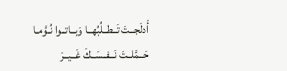أَدلَجــتَ تَــطــلُبُهــا وَبــاتــوا نُـوَّمـا
حَــمَّلــتَ نَــفــسَــكَ غَــيــرَ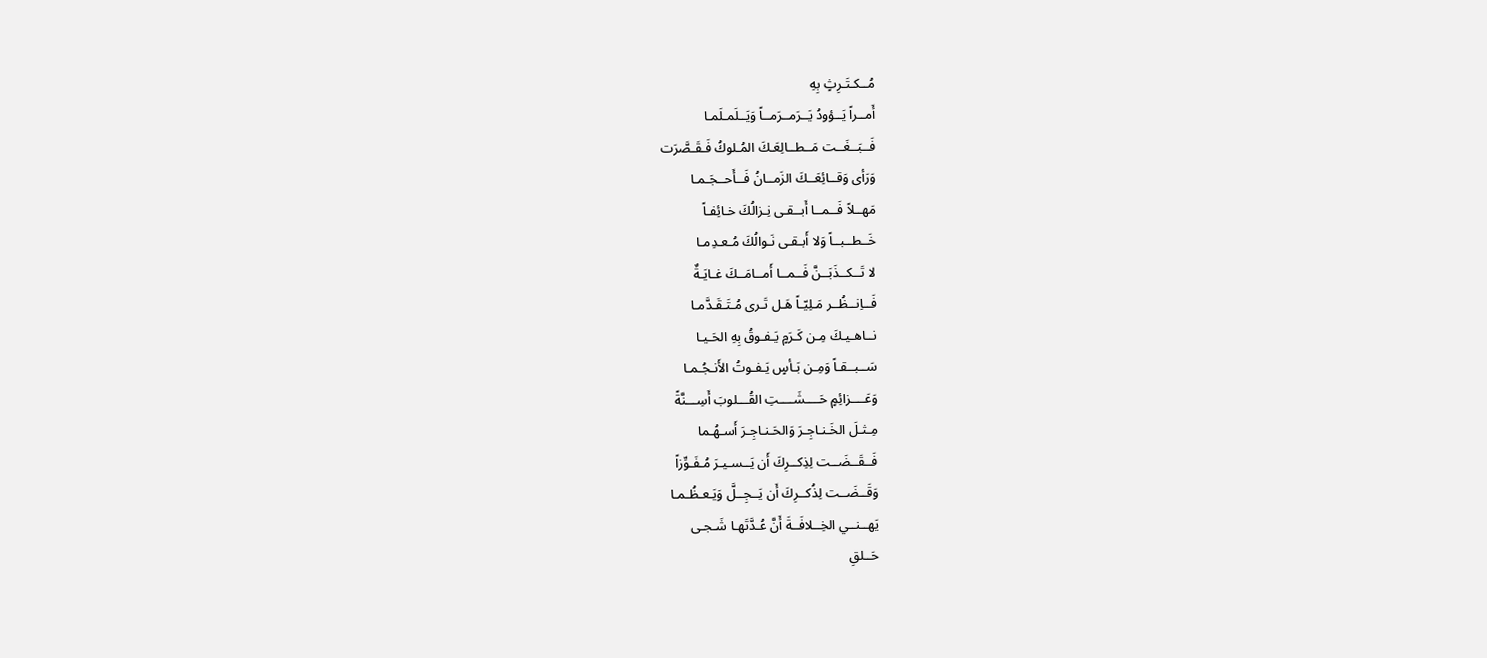مُــكـتَـرِثٍ بِهِ
أَمــراً يَــؤودُ يَــرَمــرَمــاً وَيَــلَمـلَمـا
فَــبَــغَــت مَــطــالِعَـكَ المُـلوكُ فَـقَـصَّرَت
وَرَأى وَقــائِعَــكَ الزَمــانُ فَــأَحــجَـمـا
مَهــلاً فَــمــا أَبــقـى نِـزالُكَ خـائِفـاً
خَــطــبــاً وَلا أَبـقـى نَـوالُكَ مُـعـدِمـا
لا تَــكــذَبَــنَّ فَــمــا أَمــامَــكَ غـايَـةٌ
فَــاِنــظُــر مَـلِيّـاً هَـل تَـرى مُـتَـقَـدَّمـا
نــاهـيـكَ مِـن كَـرَمٍ يَـفـوقُ بِهِ الحَـيـا
سَــبــقـاً وَمِـن بَـأسٍ يَـفـوتُ الأَنـجُـمـا
وَعَــــزائِمٍ حَــــشَــــتِ القُـــلوبَ أَسِـــنَّةً
مِـثـلَ الخَـنـاجِـرَ وَالحَـنـاجِـرَ أَسـهُـما
فَــقَــضَــت لِذِكــرِكَ أَن يَــسـيـرَ مُـفَـوِّزاً
وَقَــضَــت لِذُكــرِكَ أَن يَــجِــلَّ وَيَـعـظُـمـا
يَهــنــي الخِــلافَــةَ أَنَّ عُـدَّتَهـا شَـجـى
حَــلقِ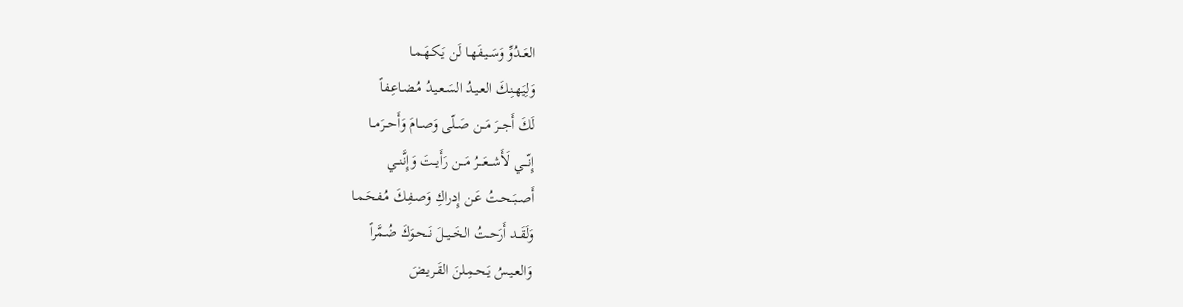العَــدُوِّ وَسَــيـفَهـا لَن يَـكـهَـمـا
وَلِيَهـنِـكَ العـيـدُ السَـعـيـدُ مُـضـاعِـفاً
لَكَ أَجــرَ مَــن صَــلّى وَصــامَ وَأَحــرَمــا
إِنّـــي لَأَشـــعَـــرُ مَـــن رَأَيــتَ وَإِنَّنــي
أَصــبَــحـتُ عَـن إِدراكِ وَصـفِـكَ مُـفـحَـمـا
وَلَقَــد أَرَحــتُ الخَــيــلَ نَــحـوَكَ ضُـمَّراً
وَالعـيـسُ يَـحـمِـلنَ القَـريـضَ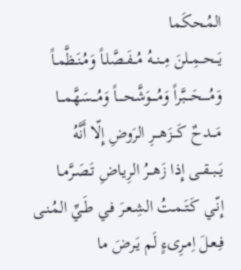المُـحكَما
يَــحــمِــلنَ مِــنــهُ مُــفَــصَّلـاً وَمُـنَـظَّمـاً
وَمُــــحَــــبَّراً وَمُــــوَشَّحــــاً وَمُـــسَهَّمـــا
مَـــدحٌ كَـــزَهـــرِ الرَوضِ إِلّا أَنَّهُ
يَــبــقــى إِذا زَهــرُ الرِيـاضِ تَـصَـرَّمـا
إِنّـي كَـتَـمـتُ الشِـعـرَ فـي طَـيِّ المُـنـى
فِـعـلَ اِمـرِىءٍ لَم يَـرضَ ما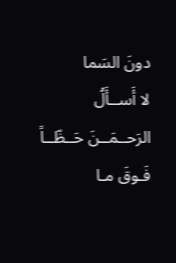دونَ السَما
لا أَســأَلُ الرَحــمَــنَ حَــظّــاً فَـوقَ مـا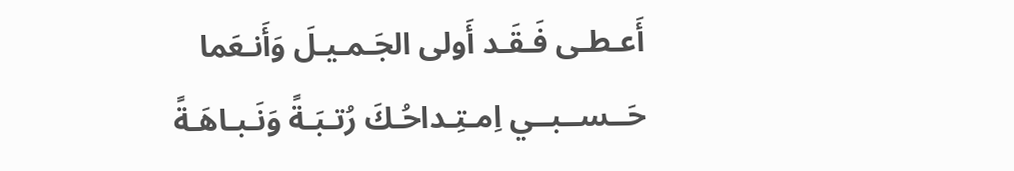أَعـطـى فَـقَـد أَولى الجَـمـيـلَ وَأَنـعَما
حَــســبــي اِمـتِـداحُـكَ رُتـبَـةً وَنَـبـاهَـةً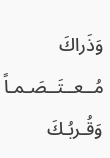وَذَراكَ مُــعــتَــصَـمـاً وَقُـربُـكَ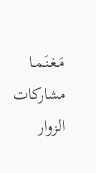مَـغـنَـمـا
مشاركات الزوار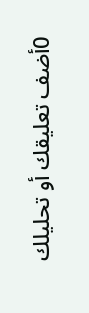0أضف تعليقك أو تحليلك